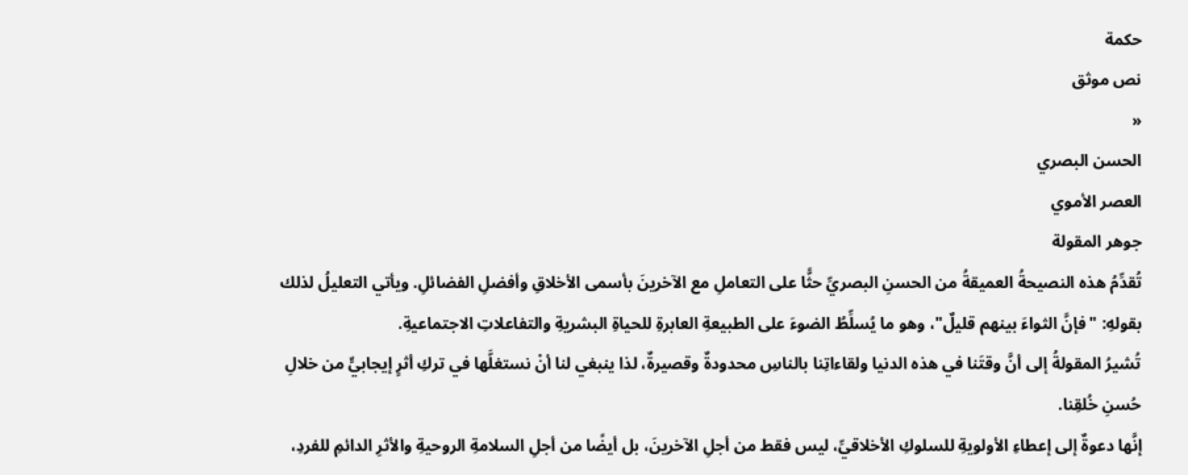حكمة
نص موثق
«
الحسن البصري
العصر الأموي
جوهر المقولة
تُقدِّمُ هذه النصيحةُ العميقةُ من الحسنِ البصريِّ حثًّا على التعاملِ مع الآخرينَ بأسمى الأخلاقِ وأفضلِ الفضائلِ. ويأتي التعليلُ لذلك بقولهِ: "فإنَّ الثواءَ بينهم قليلٌ"، وهو ما يُسلِّطُ الضوءَ على الطبيعةِ العابرةِ للحياةِ البشريةِ والتفاعلاتِ الاجتماعيةِ.
تُشيرُ المقولةُ إلى أنَّ وقتَنا في هذه الدنيا ولقاءاتِنا بالناسِ محدودةٌ وقصيرةٌ، لذا ينبغي لنا أنْ نستغلَّها في تركِ أثرٍ إيجابيٍّ من خلالِ حُسنِ خُلقِنا.
إنَّها دعوةٌ إلى إعطاءِ الأولويةِ للسلوكِ الأخلاقيِّ، ليس فقط من أجلِ الآخرينَ، بل أيضًا من أجلِ السلامةِ الروحيةِ والأثرِ الدائمِ للفردِ،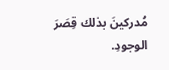مُدركينَ بذلك قِصَرَ الوجودِ.